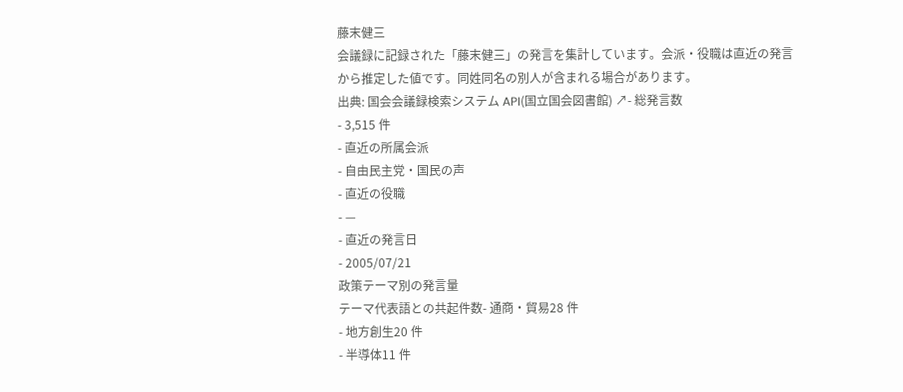藤末健三
会議録に記録された「藤末健三」の発言を集計しています。会派・役職は直近の発言から推定した値です。同姓同名の別人が含まれる場合があります。
出典: 国会会議録検索システム API(国立国会図書館) ↗- 総発言数
- 3,515 件
- 直近の所属会派
- 自由民主党・国民の声
- 直近の役職
- —
- 直近の発言日
- 2005/07/21
政策テーマ別の発言量
テーマ代表語との共起件数- 通商・貿易28 件
- 地方創生20 件
- 半導体11 件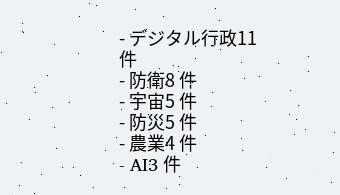- デジタル行政11 件
- 防衛8 件
- 宇宙5 件
- 防災5 件
- 農業4 件
- AI3 件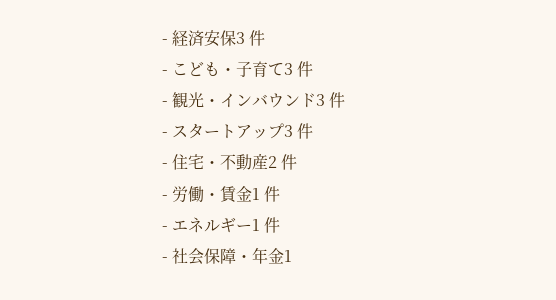- 経済安保3 件
- こども・子育て3 件
- 観光・インバウンド3 件
- スタートアップ3 件
- 住宅・不動産2 件
- 労働・賃金1 件
- エネルギー1 件
- 社会保障・年金1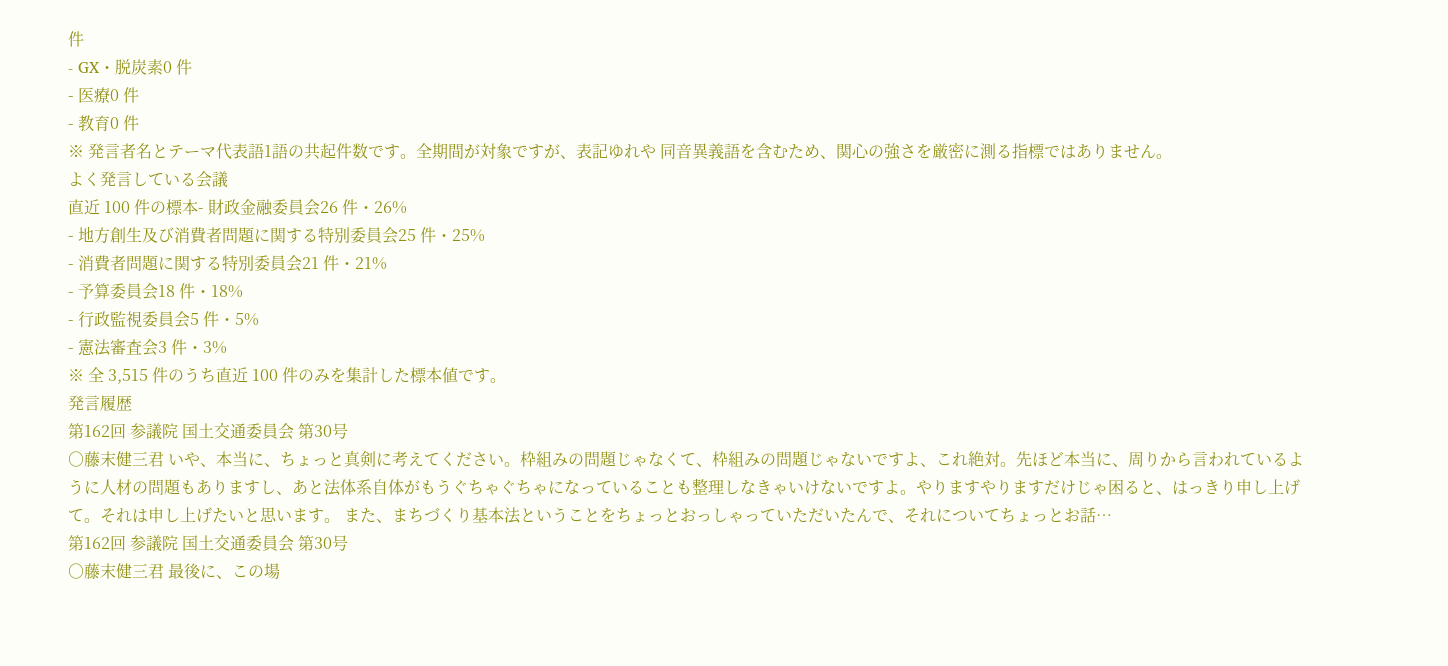件
- GX・脱炭素0 件
- 医療0 件
- 教育0 件
※ 発言者名とテーマ代表語1語の共起件数です。全期間が対象ですが、表記ゆれや 同音異義語を含むため、関心の強さを厳密に測る指標ではありません。
よく発言している会議
直近 100 件の標本- 財政金融委員会26 件・26%
- 地方創生及び消費者問題に関する特別委員会25 件・25%
- 消費者問題に関する特別委員会21 件・21%
- 予算委員会18 件・18%
- 行政監視委員会5 件・5%
- 憲法審査会3 件・3%
※ 全 3,515 件のうち直近 100 件のみを集計した標本値です。
発言履歴
第162回 参議院 国土交通委員会 第30号
○藤末健三君 いや、本当に、ちょっと真剣に考えてください。枠組みの問題じゃなくて、枠組みの問題じゃないですよ、これ絶対。先ほど本当に、周りから言われているように人材の問題もありますし、あと法体系自体がもうぐちゃぐちゃになっていることも整理しなきゃいけないですよ。やりますやりますだけじゃ困ると、はっきり申し上げて。それは申し上げたいと思います。 また、まちづくり基本法ということをちょっとおっしゃっていただいたんで、それについてちょっとお話…
第162回 参議院 国土交通委員会 第30号
○藤末健三君 最後に、この場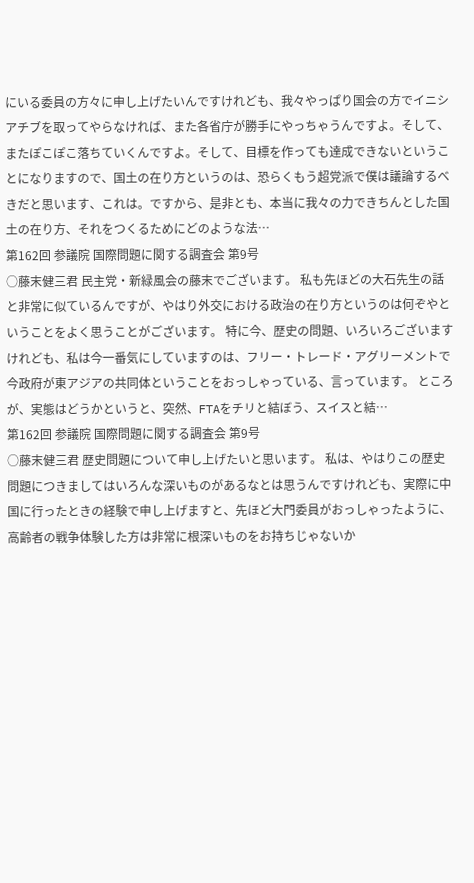にいる委員の方々に申し上げたいんですけれども、我々やっぱり国会の方でイニシアチブを取ってやらなければ、また各省庁が勝手にやっちゃうんですよ。そして、またぽこぽこ落ちていくんですよ。そして、目標を作っても達成できないということになりますので、国土の在り方というのは、恐らくもう超党派で僕は議論するべきだと思います、これは。ですから、是非とも、本当に我々の力できちんとした国土の在り方、それをつくるためにどのような法…
第162回 参議院 国際問題に関する調査会 第9号
○藤末健三君 民主党・新緑風会の藤末でございます。 私も先ほどの大石先生の話と非常に似ているんですが、やはり外交における政治の在り方というのは何ぞやということをよく思うことがございます。 特に今、歴史の問題、いろいろございますけれども、私は今一番気にしていますのは、フリー・トレード・アグリーメントで今政府が東アジアの共同体ということをおっしゃっている、言っています。 ところが、実態はどうかというと、突然、FTAをチリと結ぼう、スイスと結…
第162回 参議院 国際問題に関する調査会 第9号
○藤末健三君 歴史問題について申し上げたいと思います。 私は、やはりこの歴史問題につきましてはいろんな深いものがあるなとは思うんですけれども、実際に中国に行ったときの経験で申し上げますと、先ほど大門委員がおっしゃったように、高齢者の戦争体験した方は非常に根深いものをお持ちじゃないか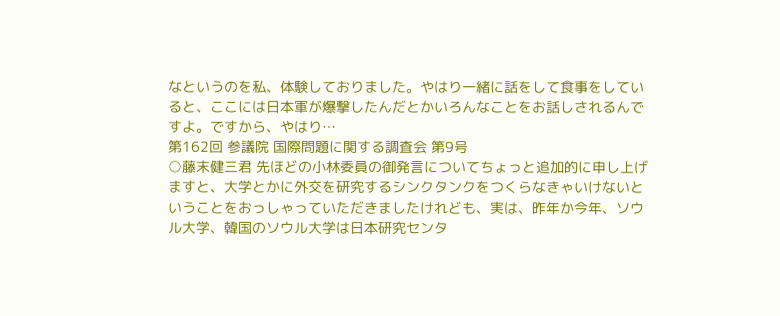なというのを私、体験しておりました。やはり一緒に話をして食事をしていると、ここには日本軍が爆撃したんだとかいろんなことをお話しされるんですよ。ですから、やはり…
第162回 参議院 国際問題に関する調査会 第9号
○藤末健三君 先ほどの小林委員の御発言についてちょっと追加的に申し上げますと、大学とかに外交を研究するシンクタンクをつくらなきゃいけないということをおっしゃっていただきましたけれども、実は、昨年か今年、ソウル大学、韓国のソウル大学は日本研究センタ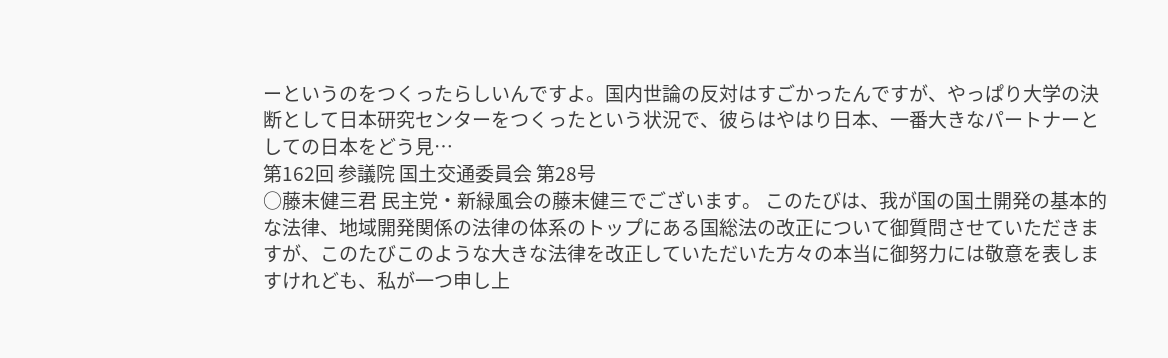ーというのをつくったらしいんですよ。国内世論の反対はすごかったんですが、やっぱり大学の決断として日本研究センターをつくったという状況で、彼らはやはり日本、一番大きなパートナーとしての日本をどう見…
第162回 参議院 国土交通委員会 第28号
○藤末健三君 民主党・新緑風会の藤末健三でございます。 このたびは、我が国の国土開発の基本的な法律、地域開発関係の法律の体系のトップにある国総法の改正について御質問させていただきますが、このたびこのような大きな法律を改正していただいた方々の本当に御努力には敬意を表しますけれども、私が一つ申し上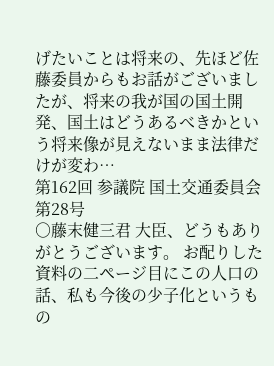げたいことは将来の、先ほど佐藤委員からもお話がございましたが、将来の我が国の国土開発、国土はどうあるべきかという将来像が見えないまま法律だけが変わ…
第162回 参議院 国土交通委員会 第28号
○藤末健三君 大臣、どうもありがとうございます。 お配りした資料の二ページ目にこの人口の話、私も今後の少子化というもの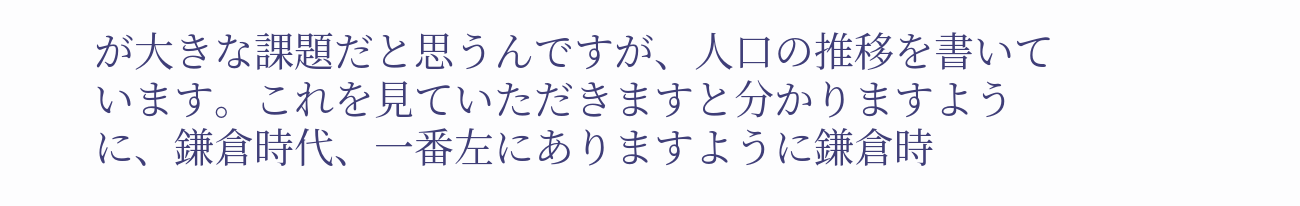が大きな課題だと思うんですが、人口の推移を書いています。これを見ていただきますと分かりますように、鎌倉時代、一番左にありますように鎌倉時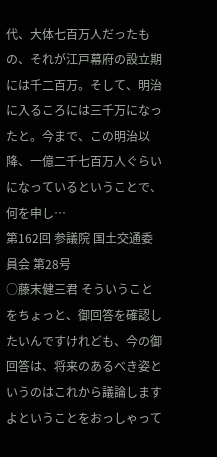代、大体七百万人だったもの、それが江戸幕府の設立期には千二百万。そして、明治に入るころには三千万になったと。今まで、この明治以降、一億二千七百万人ぐらいになっているということで、何を申し…
第162回 参議院 国土交通委員会 第28号
○藤末健三君 そういうことをちょっと、御回答を確認したいんですけれども、今の御回答は、将来のあるべき姿というのはこれから議論しますよということをおっしゃって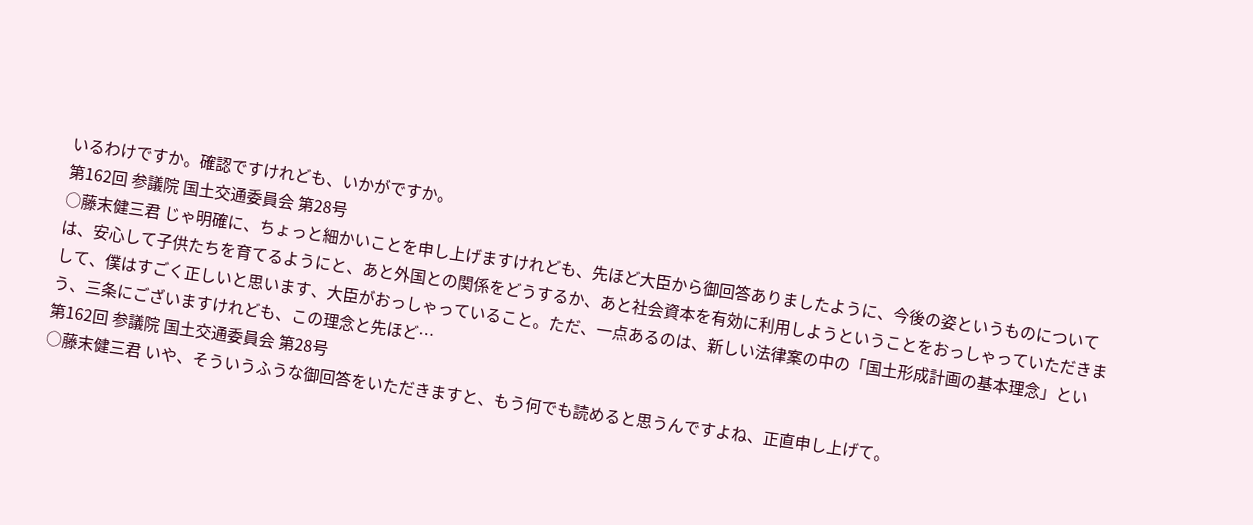いるわけですか。確認ですけれども、いかがですか。
第162回 参議院 国土交通委員会 第28号
○藤末健三君 じゃ明確に、ちょっと細かいことを申し上げますけれども、先ほど大臣から御回答ありましたように、今後の姿というものについては、安心して子供たちを育てるようにと、あと外国との関係をどうするか、あと社会資本を有効に利用しようということをおっしゃっていただきまして、僕はすごく正しいと思います、大臣がおっしゃっていること。ただ、一点あるのは、新しい法律案の中の「国土形成計画の基本理念」という、三条にございますけれども、この理念と先ほど…
第162回 参議院 国土交通委員会 第28号
○藤末健三君 いや、そういうふうな御回答をいただきますと、もう何でも読めると思うんですよね、正直申し上げて。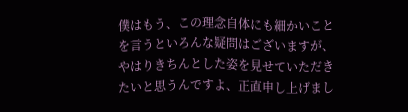僕はもう、この理念自体にも細かいことを言うといろんな疑問はございますが、やはりきちんとした姿を見せていただきたいと思うんですよ、正直申し上げまし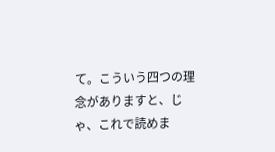て。こういう四つの理念がありますと、じゃ、これで読めま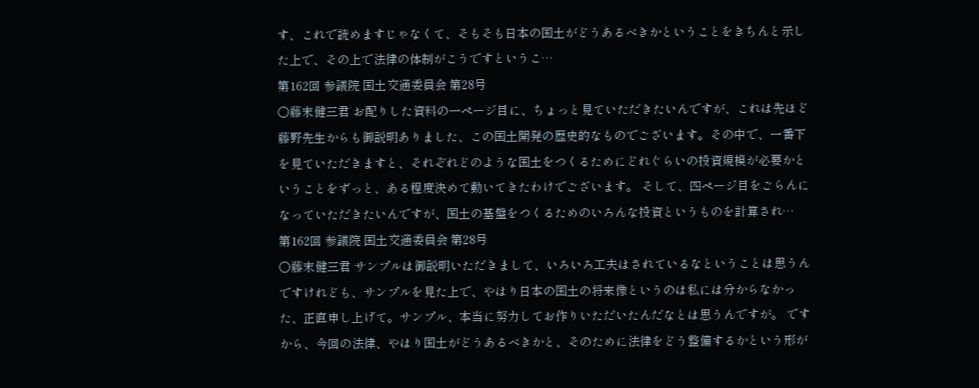す、これで読めますじゃなくて、そもそも日本の国土がどうあるべきかということをきちんと示した上で、その上で法律の体制がこうですというこ…
第162回 参議院 国土交通委員会 第28号
○藤末健三君 お配りした資料の一ページ目に、ちょっと見ていただきたいんですが、これは先ほど藤野先生からも御説明ありました、この国土開発の歴史的なものでございます。その中で、一番下を見ていただきますと、それぞれどのような国土をつくるためにどれぐらいの投資規模が必要かということをずっと、ある程度決めて動いてきたわけでございます。 そして、四ページ目をごらんになっていただきたいんですが、国土の基盤をつくるためのいろんな投資というものを計算され…
第162回 参議院 国土交通委員会 第28号
○藤末健三君 サンプルは御説明いただきまして、いろいろ工夫はされているなということは思うんですけれども、サンプルを見た上で、やはり日本の国土の将来像というのは私には分からなかった、正直申し上げて。サンプル、本当に努力してお作りいただいたんだなとは思うんですが。 ですから、今回の法律、やはり国土がどうあるべきかと、そのために法律をどう整備するかという形が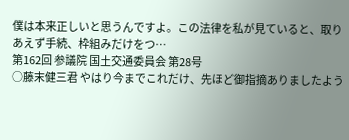僕は本来正しいと思うんですよ。この法律を私が見ていると、取りあえず手続、枠組みだけをつ…
第162回 参議院 国土交通委員会 第28号
○藤末健三君 やはり今までこれだけ、先ほど御指摘ありましたよう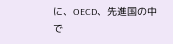に、OECD、先進国の中で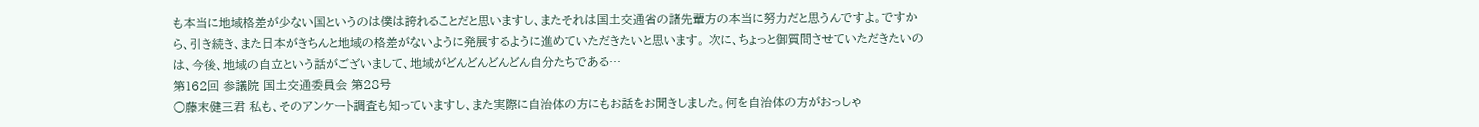も本当に地域格差が少ない国というのは僕は誇れることだと思いますし、またそれは国土交通省の諸先輩方の本当に努力だと思うんですよ。ですから、引き続き、また日本がきちんと地域の格差がないように発展するように進めていただきたいと思います。 次に、ちょっと御質問させていただきたいのは、今後、地域の自立という話がございまして、地域がどんどんどんどん自分たちである…
第162回 参議院 国土交通委員会 第28号
○藤末健三君 私も、そのアンケート調査も知っていますし、また実際に自治体の方にもお話をお聞きしました。何を自治体の方がおっしゃ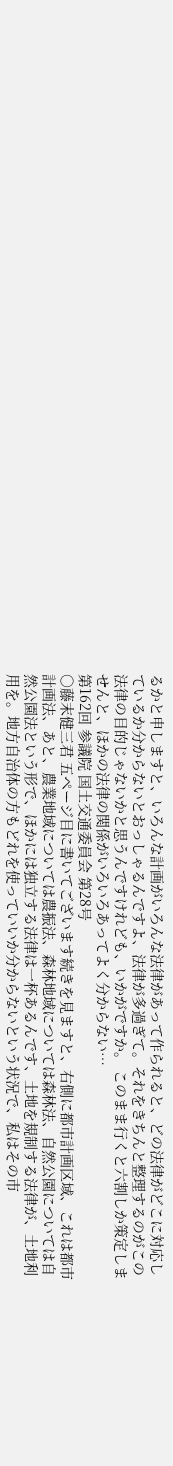るかと申しますと、いろんな計画がいろんな法律があって作られると、どの法律がどこに対応しているか分からないとおっしゃるんですよ、法律が多過ぎて。それをきちんと整理するのがこの法律の目的じゃないかと思うんですけれども、いかがですか。 このまま行くと六割しか策定しませんと、ほかの法律の関係がいろいろあってよく分からない…
第162回 参議院 国土交通委員会 第28号
○藤末健三君 五ページ目に書いてございます続きを見ますと、右側に都市計画区域、これは都市計画法、あと、農業地域については農振法、森林地域については森林法、自然公園については自然公園法という形で、ほかには独立する法律は一杯あるんです、土地を規制する法律が、土地利用を。地方自治体の方もどれを使っていいか分からないという状況で、私はその市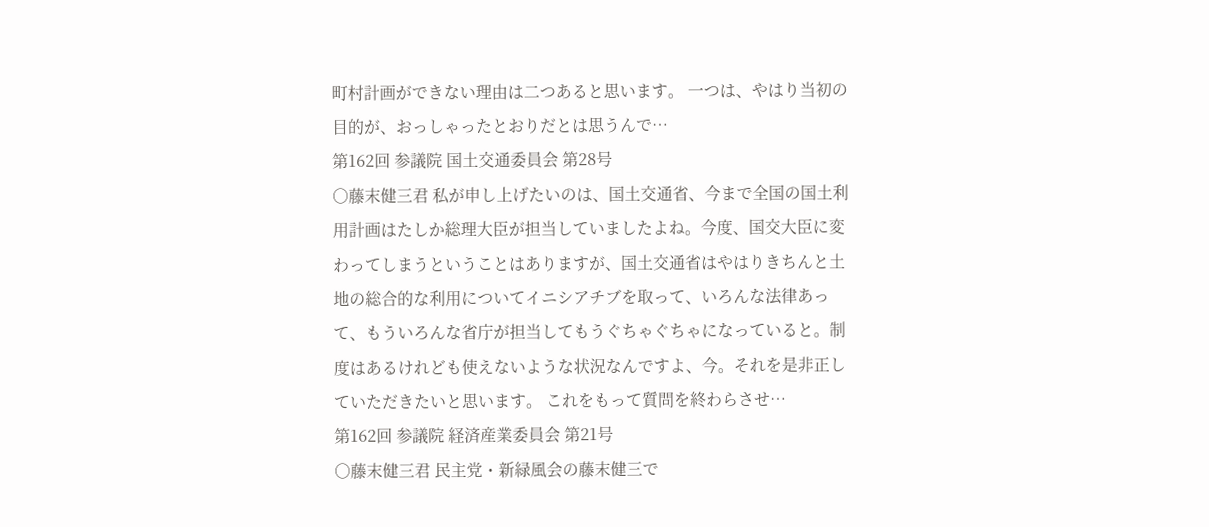町村計画ができない理由は二つあると思います。 一つは、やはり当初の目的が、おっしゃったとおりだとは思うんで…
第162回 参議院 国土交通委員会 第28号
○藤末健三君 私が申し上げたいのは、国土交通省、今まで全国の国土利用計画はたしか総理大臣が担当していましたよね。今度、国交大臣に変わってしまうということはありますが、国土交通省はやはりきちんと土地の総合的な利用についてイニシアチブを取って、いろんな法律あって、もういろんな省庁が担当してもうぐちゃぐちゃになっていると。制度はあるけれども使えないような状況なんですよ、今。それを是非正していただきたいと思います。 これをもって質問を終わらさせ…
第162回 参議院 経済産業委員会 第21号
○藤末健三君 民主党・新緑風会の藤末健三で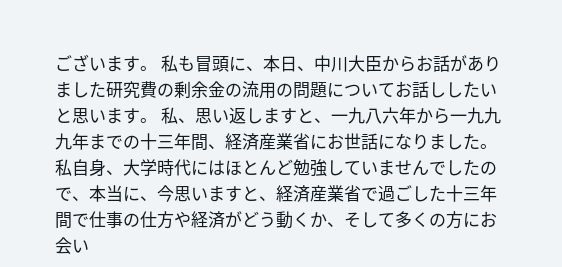ございます。 私も冒頭に、本日、中川大臣からお話がありました研究費の剰余金の流用の問題についてお話ししたいと思います。 私、思い返しますと、一九八六年から一九九九年までの十三年間、経済産業省にお世話になりました。私自身、大学時代にはほとんど勉強していませんでしたので、本当に、今思いますと、経済産業省で過ごした十三年間で仕事の仕方や経済がどう動くか、そして多くの方にお会い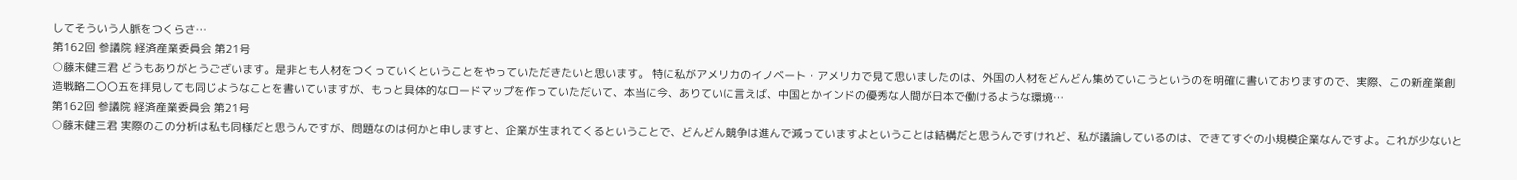してそういう人脈をつくらさ…
第162回 参議院 経済産業委員会 第21号
○藤末健三君 どうもありがとうございます。是非とも人材をつくっていくということをやっていただきたいと思います。 特に私がアメリカのイノベート・アメリカで見て思いましたのは、外国の人材をどんどん集めていこうというのを明確に書いておりますので、実際、この新産業創造戦略二〇〇五を拝見しても同じようなことを書いていますが、もっと具体的なロードマップを作っていただいて、本当に今、ありていに言えば、中国とかインドの優秀な人間が日本で働けるような環境…
第162回 参議院 経済産業委員会 第21号
○藤末健三君 実際のこの分析は私も同様だと思うんですが、問題なのは何かと申しますと、企業が生まれてくるということで、どんどん競争は進んで減っていますよということは結構だと思うんですけれど、私が議論しているのは、できてすぐの小規模企業なんですよ。これが少ないと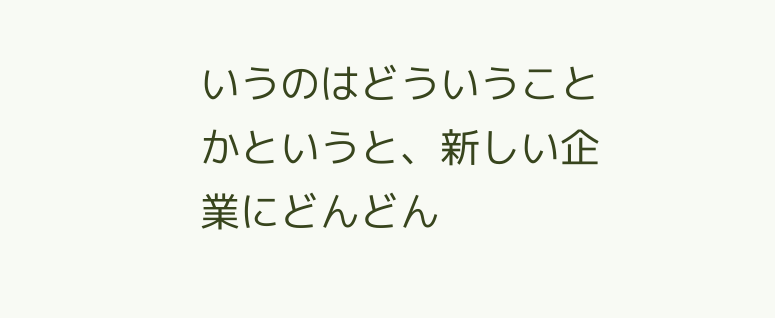いうのはどういうことかというと、新しい企業にどんどん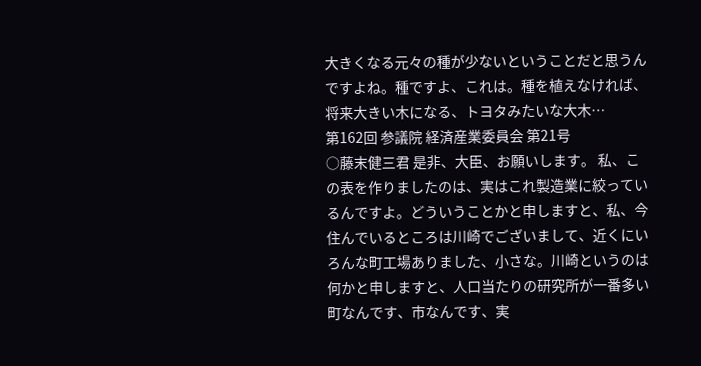大きくなる元々の種が少ないということだと思うんですよね。種ですよ、これは。種を植えなければ、将来大きい木になる、トヨタみたいな大木…
第162回 参議院 経済産業委員会 第21号
○藤末健三君 是非、大臣、お願いします。 私、この表を作りましたのは、実はこれ製造業に絞っているんですよ。どういうことかと申しますと、私、今住んでいるところは川崎でございまして、近くにいろんな町工場ありました、小さな。川崎というのは何かと申しますと、人口当たりの研究所が一番多い町なんです、市なんです、実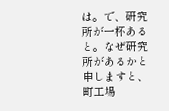は。で、研究所が一杯あると。なぜ研究所があるかと申しますと、町工場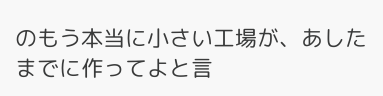のもう本当に小さい工場が、あしたまでに作ってよと言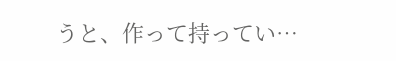うと、作って持ってい…